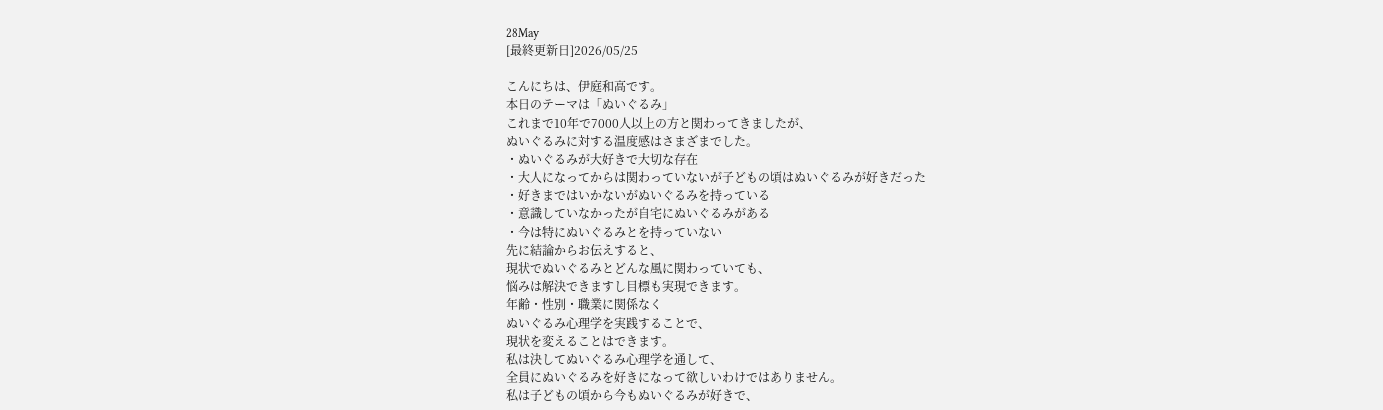28May
[最終更新日]2026/05/25

こんにちは、伊庭和高です。
本日のテーマは「ぬいぐるみ」
これまで10年で7000人以上の方と関わってきましたが、
ぬいぐるみに対する温度感はさまざまでした。
・ぬいぐるみが大好きで大切な存在
・大人になってからは関わっていないが子どもの頃はぬいぐるみが好きだった
・好きまではいかないがぬいぐるみを持っている
・意識していなかったが自宅にぬいぐるみがある
・今は特にぬいぐるみとを持っていない
先に結論からお伝えすると、
現状でぬいぐるみとどんな風に関わっていても、
悩みは解決できますし目標も実現できます。
年齢・性別・職業に関係なく
ぬいぐるみ心理学を実践することで、
現状を変えることはできます。
私は決してぬいぐるみ心理学を通して、
全員にぬいぐるみを好きになって欲しいわけではありません。
私は子どもの頃から今もぬいぐるみが好きで、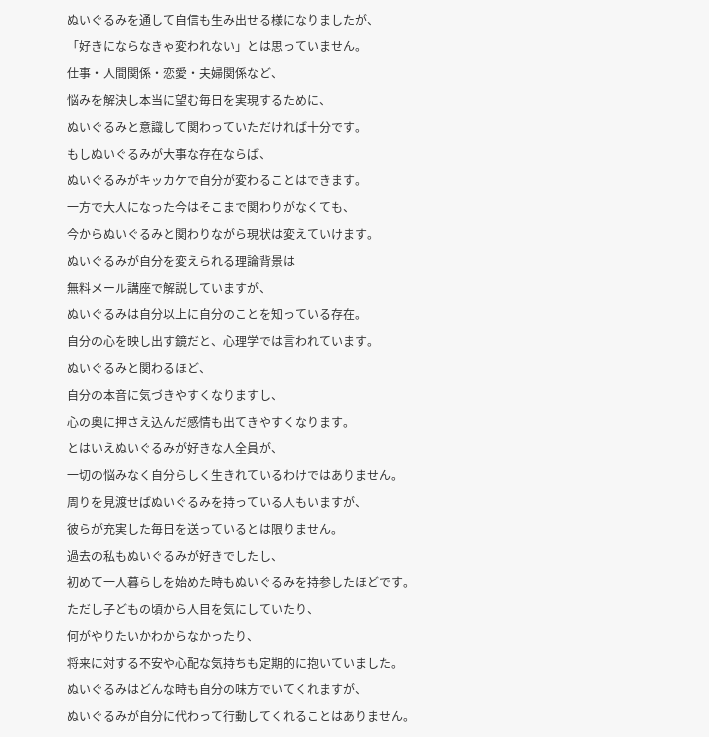ぬいぐるみを通して自信も生み出せる様になりましたが、
「好きにならなきゃ変われない」とは思っていません。
仕事・人間関係・恋愛・夫婦関係など、
悩みを解決し本当に望む毎日を実現するために、
ぬいぐるみと意識して関わっていただければ十分です。
もしぬいぐるみが大事な存在ならば、
ぬいぐるみがキッカケで自分が変わることはできます。
一方で大人になった今はそこまで関わりがなくても、
今からぬいぐるみと関わりながら現状は変えていけます。
ぬいぐるみが自分を変えられる理論背景は
無料メール講座で解説していますが、
ぬいぐるみは自分以上に自分のことを知っている存在。
自分の心を映し出す鏡だと、心理学では言われています。
ぬいぐるみと関わるほど、
自分の本音に気づきやすくなりますし、
心の奥に押さえ込んだ感情も出てきやすくなります。
とはいえぬいぐるみが好きな人全員が、
一切の悩みなく自分らしく生きれているわけではありません。
周りを見渡せばぬいぐるみを持っている人もいますが、
彼らが充実した毎日を送っているとは限りません。
過去の私もぬいぐるみが好きでしたし、
初めて一人暮らしを始めた時もぬいぐるみを持参したほどです。
ただし子どもの頃から人目を気にしていたり、
何がやりたいかわからなかったり、
将来に対する不安や心配な気持ちも定期的に抱いていました。
ぬいぐるみはどんな時も自分の味方でいてくれますが、
ぬいぐるみが自分に代わって行動してくれることはありません。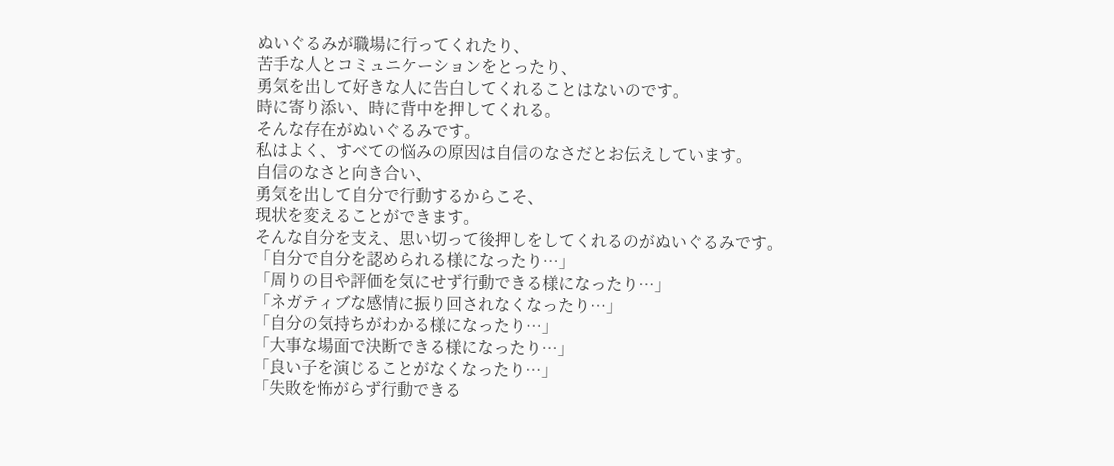ぬいぐるみが職場に行ってくれたり、
苦手な人とコミュニケーションをとったり、
勇気を出して好きな人に告白してくれることはないのです。
時に寄り添い、時に背中を押してくれる。
そんな存在がぬいぐるみです。
私はよく、すべての悩みの原因は自信のなさだとお伝えしています。
自信のなさと向き合い、
勇気を出して自分で行動するからこそ、
現状を変えることができます。
そんな自分を支え、思い切って後押しをしてくれるのがぬいぐるみです。
「自分で自分を認められる様になったり…」
「周りの目や評価を気にせず行動できる様になったり…」
「ネガティブな感情に振り回されなくなったり…」
「自分の気持ちがわかる様になったり…」
「大事な場面で決断できる様になったり…」
「良い子を演じることがなくなったり…」
「失敗を怖がらず行動できる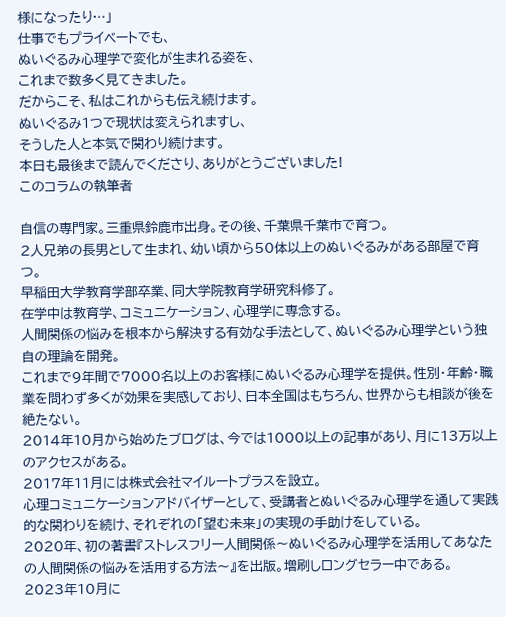様になったり…」
仕事でもプライベートでも、
ぬいぐるみ心理学で変化が生まれる姿を、
これまで数多く見てきました。
だからこそ、私はこれからも伝え続けます。
ぬいぐるみ1つで現状は変えられますし、
そうした人と本気で関わり続けます。
本日も最後まで読んでくださり、ありがとうございました!
このコラムの執筆者

自信の専門家。三重県鈴鹿市出身。その後、千葉県千葉市で育つ。
2人兄弟の長男として生まれ、幼い頃から50体以上のぬいぐるみがある部屋で育つ。
早稲田大学教育学部卒業、同大学院教育学研究科修了。
在学中は教育学、コミュニケーション、心理学に専念する。
人間関係の悩みを根本から解決する有効な手法として、ぬいぐるみ心理学という独自の理論を開発。
これまで9年間で7000名以上のお客様にぬいぐるみ心理学を提供。性別・年齢・職業を問わず多くが効果を実感しており、日本全国はもちろん、世界からも相談が後を絶たない。
2014年10月から始めたブログは、今では1000以上の記事があり、月に13万以上のアクセスがある。
2017年11月には株式会社マイルートプラスを設立。
心理コミュニケーションアドバイザーとして、受講者とぬいぐるみ心理学を通して実践的な関わりを続け、それぞれの「望む未来」の実現の手助けをしている。
2020年、初の著書『ストレスフリー人間関係〜ぬいぐるみ心理学を活用してあなたの人間関係の悩みを活用する方法〜』を出版。増刷しロングセラー中である。
2023年10月に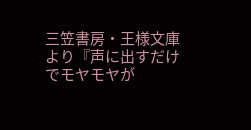三笠書房・王様文庫より『声に出すだけでモヤモヤが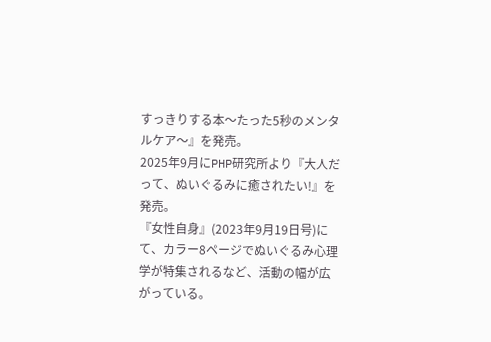すっきりする本〜たった5秒のメンタルケア〜』を発売。
2025年9月にPHP研究所より『大人だって、ぬいぐるみに癒されたい!』を発売。
『女性自身』(2023年9月19日号)にて、カラー8ページでぬいぐるみ心理学が特集されるなど、活動の幅が広がっている。